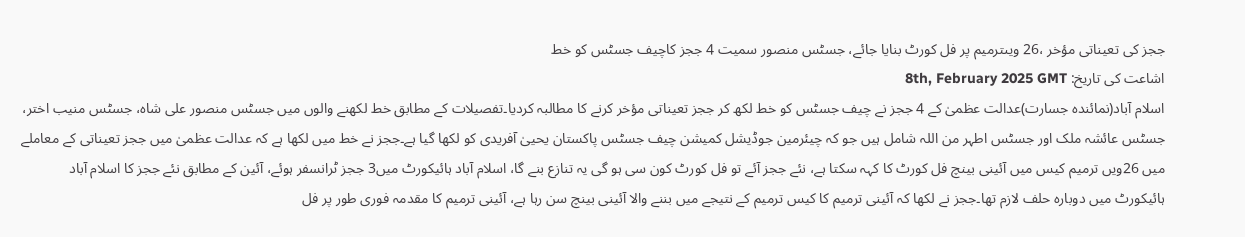ججز کی تعیناتی مؤخر ،26 ویںترمیم پر فل کورٹ بنایا جائے، جسٹس منصور سمیت 4 ججز کاچیف جسٹس کو خط
اشاعت کی تاریخ: 8th, February 2025 GMT
اسلام آباد(نمائندہ جسارت)عدالت عظمیٰ کے 4 ججز نے چیف جسٹس کو خط لکھ کر ججز تعیناتی مؤخر کرنے کا مطالبہ کردیا۔تفصیلات کے مطابق خط لکھنے والوں میں جسٹس منصور علی شاہ، جسٹس منیب اختر، جسٹس عائشہ ملک اور جسٹس اطہر من اللہ شامل ہیں جو کہ چیئرمین جوڈیشل کمیشن چیف جسٹس پاکستان یحییٰ آفریدی کو لکھا گیا ہے۔ججز نے خط میں لکھا ہے کہ عدالت عظمیٰ میں ججز تعیناتی کے معاملے میں 26ویں ترمیم کیس میں آئینی بینچ فل کورٹ کا کہہ سکتا ہے، نئے ججز آئے تو فل کورٹ کون سی ہو گی یہ تنازع بنے گا، اسلام آباد ہائیکورٹ میں3 ججز ٹرانسفر ہوئے، آئین کے مطابق نئے ججز کا اسلام آباد ہائیکورٹ میں دوبارہ حلف لازم تھا۔ججز نے لکھا کہ آئینی ترمیم کا کیس ترمیم کے نتیجے میں بننے والا آئینی بینچ سن رہا ہے، آئینی ترمیم کا مقدمہ فوری طور پر فل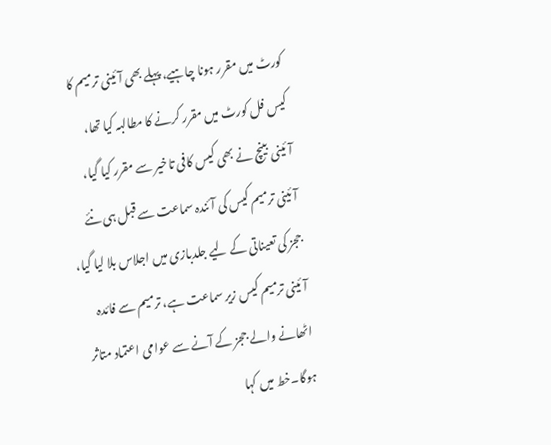کورٹ میں مقرر ہونا چاہیے، پہلے بھی آئینی ترمیم کا کیس فل کورٹ میں مقرر کرنے کا مطالبہ کیا تھا، آئینی بینچ نے بھی کیس کافی تاخیر سے مقرر کیا گیا، آئینی ترمیم کیس کی آئندہ سماعت سے قبل ہی نئے ججز کی تعیناتی کے لیے جلدبازی میں اجلاس بلا لیا گیا، آئینی ترمیم کیس زیر سماعت ہے، ترمیم سے فائدہ اٹھانے والے ججز کے آنے سے عوامی اعتماد متاثر ہوگا۔خط میں کہا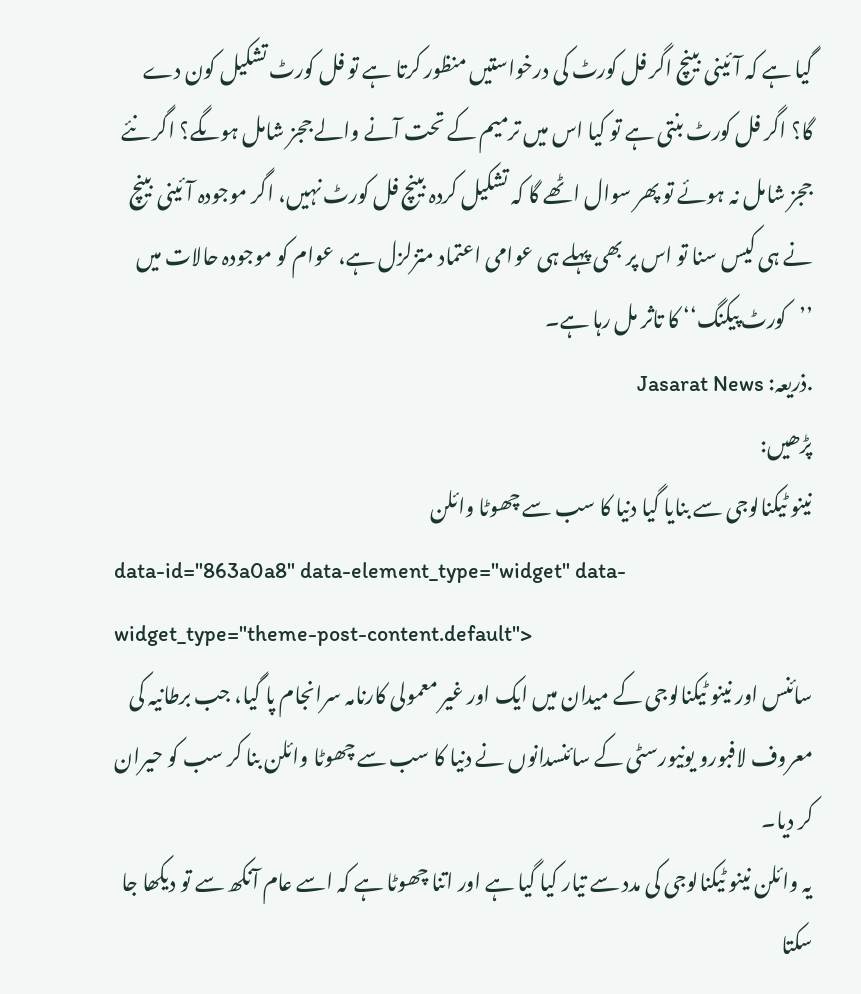گیا ہے کہ آئینی بینچ اگر فل کورٹ کی درخواستیں منظور کرتا ہے تو فل کورٹ تشکیل کون دے گا؟ اگر فل کورٹ بنتی ہے تو کیا اس میں ترمیم کے تحت آنے والے ججز شامل ہوںگے؟ اگر نئے ججز شامل نہ ہوئے تو پھر سوال اٹھے گا کہ تشکیل کردہ بینچ فل کورٹ نہیں، اگر موجودہ آئینی بینچ نے ہی کیس سنا تو اس پر بھی پہلے ہی عوامی اعتماد متزلزل ہے، عوام کو موجودہ حالات میں ’’کورٹ پیکنگ‘‘ کا تاثر مل رہا ہے۔
.ذریعہ: Jasarat News
پڑھیں:
نینو ٹیکنالوجی سے بنایا گیا دنیا کا سب سے چھوٹا وائلن
data-id="863a0a8" data-element_type="widget" data-widget_type="theme-post-content.default">
سائنس اور نینو ٹیکنالوجی کے میدان میں ایک اور غیر معمولی کارنامہ سرانجام پا گیا، جب برطانیہ کی معروف لافبورو یونیورسٹی کے سائنسدانوں نے دنیا کا سب سے چھوٹا وائلن بنا کر سب کو حیران کر دیا۔
یہ وائلن نینو ٹیکنالوجی کی مدد سے تیار کیا گیا ہے اور اتنا چھوٹا ہے کہ اسے عام آنکھ سے تو دیکھا جا سکتا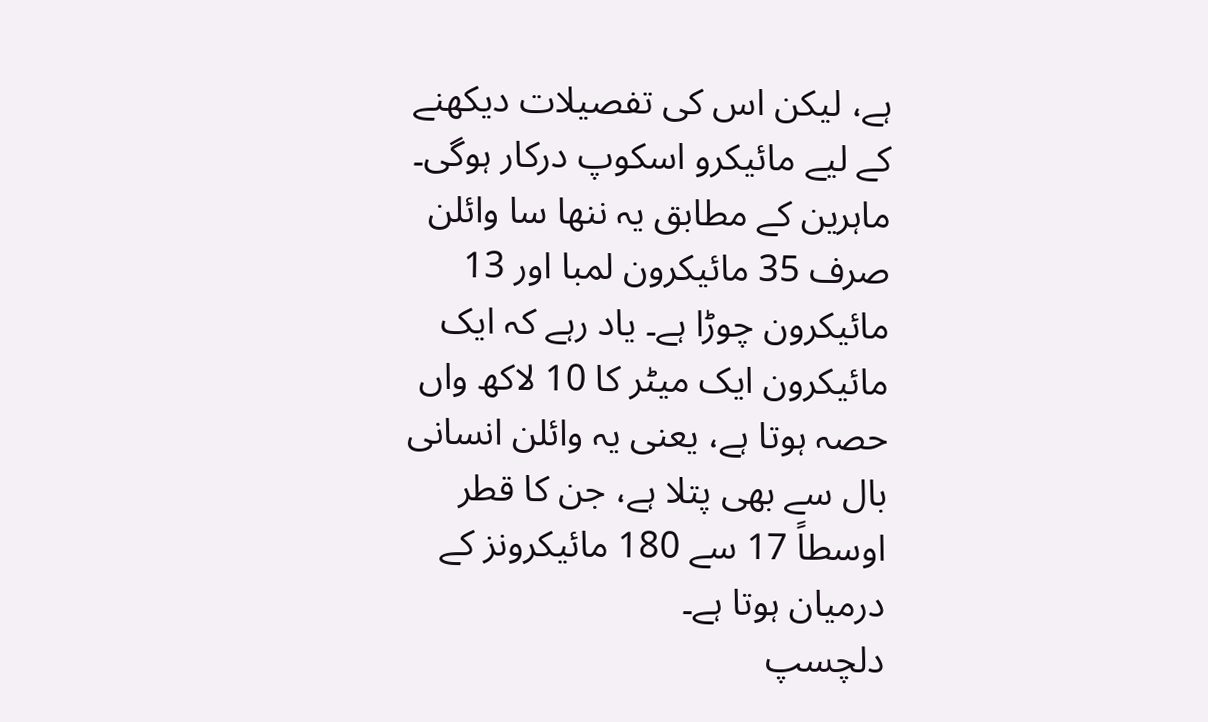ہے، لیکن اس کی تفصیلات دیکھنے کے لیے مائیکرو اسکوپ درکار ہوگی۔
ماہرین کے مطابق یہ ننھا سا وائلن صرف 35 مائیکرون لمبا اور 13 مائیکرون چوڑا ہے۔ یاد رہے کہ ایک مائیکرون ایک میٹر کا 10 لاکھ واں حصہ ہوتا ہے، یعنی یہ وائلن انسانی بال سے بھی پتلا ہے، جن کا قطر اوسطاً 17 سے 180 مائیکرونز کے درمیان ہوتا ہے۔
دلچسپ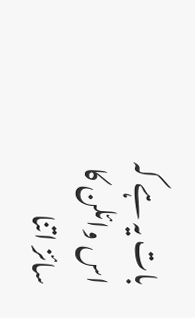بات یہ ہے کہ اس وائلن کا سائز اتنا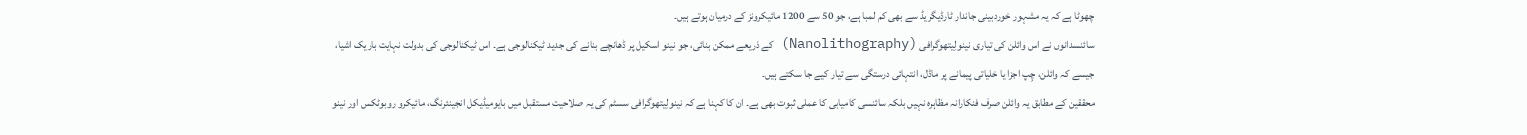چھوٹا ہے کہ یہ مشہور خوردبینی جاندار ٹارڈیگریڈ سے بھی کم لمبا ہے، جو 50 سے 1200 مائیکرونز کے درمیان ہوتے ہیں۔
سائنسدانوں نے اس وائلن کی تیاری نینولِیتھوگرافی (Nanolithography) کے ذریعے ممکن بنائی، جو نینو اسکیل پر ڈھانچے بنانے کی جدید ٹیکنالوجی ہے۔ اس ٹیکنالوجی کی بدولت نہایت باریک اشیا، جیسے کہ وائلن، چِپ اجزا یا خلیاتی پیمانے پر ماڈل، انتہائی درستگی سے تیار کیے جا سکتے ہیں۔
محققین کے مطابق یہ وائلن صرف فنکارانہ مظاہرہ نہیں بلکہ سائنسی کامیابی کا عملی ثبوت بھی ہے۔ ان کا کہنا ہے کہ نینولِیتھوگرافی سسٹم کی یہ صلاحیت مستقبل میں بایومیڈیکل انجینئرنگ، مائیکرو روبوٹکس اور نینو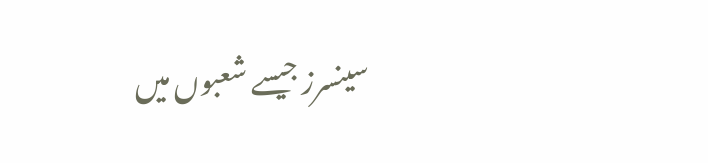سینسرز جیسے شعبوں میں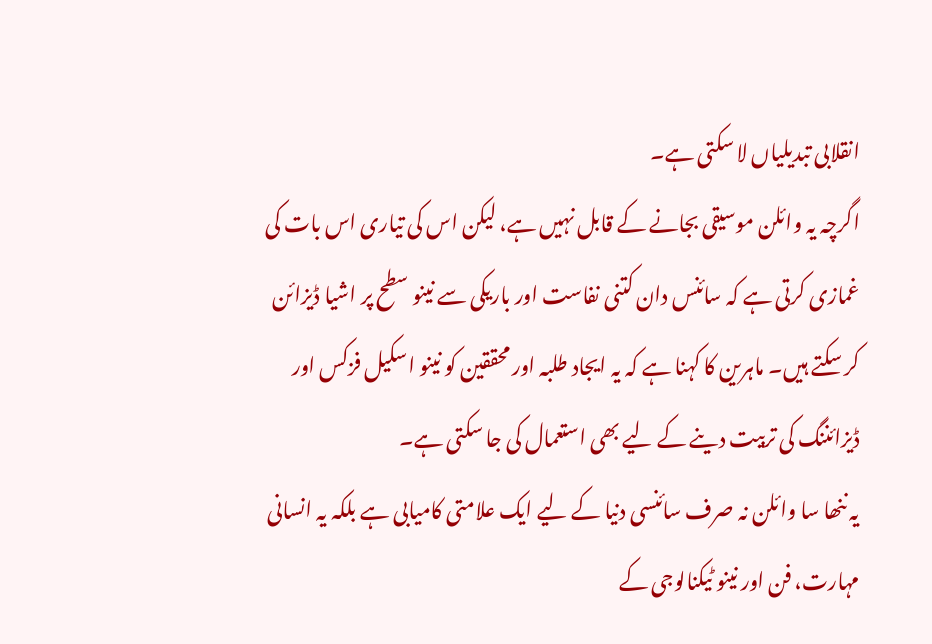انقلابی تبدیلیاں لا سکتی ہے۔
اگرچہ یہ وائلن موسیقی بجانے کے قابل نہیں ہے، لیکن اس کی تیاری اس بات کی غمازی کرتی ہے کہ سائنس دان کتنی نفاست اور باریکی سے نینو سطح پر اشیا ڈیزائن کر سکتے ہیں۔ ماہرین کا کہنا ہے کہ یہ ایجاد طلبہ اور محققین کو نینو اسکیل فزکس اور ڈیزائننگ کی تربیت دینے کے لیے بھی استعمال کی جا سکتی ہے۔
یہ ننھا سا وائلن نہ صرف سائنسی دنیا کے لیے ایک علامتی کامیابی ہے بلکہ یہ انسانی مہارت، فن اور نینو ٹیکنالوجی کے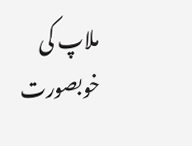ملاپ کی خوبصورت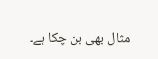مثال بھی بن چکا ہے۔